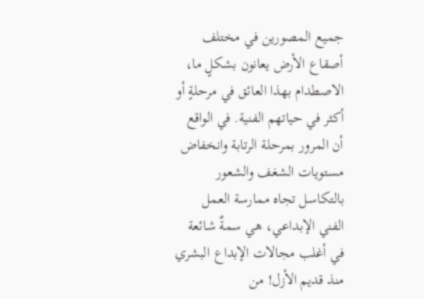جميع المصورين في مختلف أصقاع الأرض يعانون بشكلٍ ما، الاصطدام بهذا العائق في مرحلةٍ أو أكثر في حياتهم الفنية. في الواقع أن المرور بمرحلة الرتابة وانخفاض مستويات الشغف والشعور بالتكاسل تجاه ممارسة العمل الفني الإبداعي، هي سمةٌ شائعة في أغلب مجالات الإبداع البشري منذ قديم الأزل! من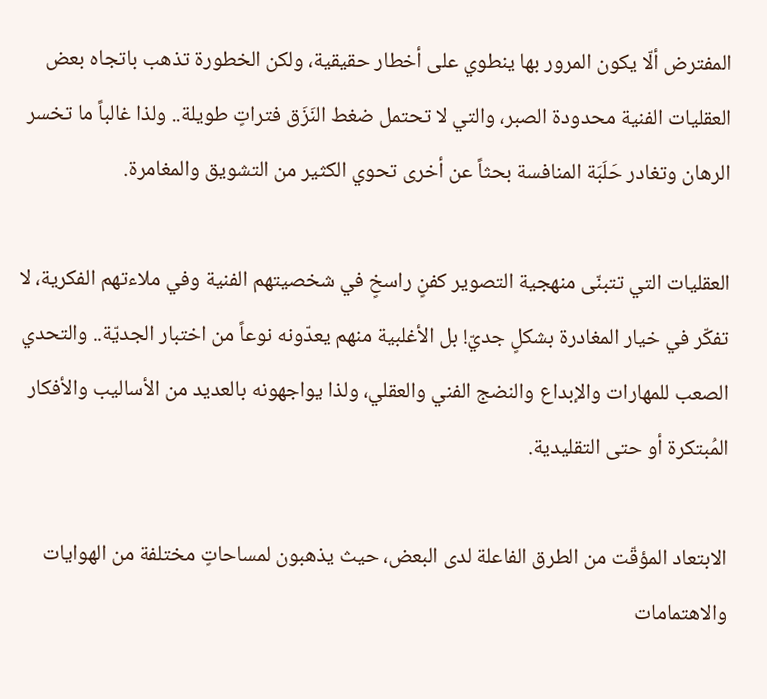المفترض ألّا يكون المرور بها ينطوي على أخطار حقيقية، ولكن الخطورة تذهب باتجاه بعض العقليات الفنية محدودة الصبر، والتي لا تحتمل ضغط النَزَق فتراتٍ طويلة.. ولذا غالباً ما تخسر الرهان وتغادر حَلَبَة المنافسة بحثاً عن أخرى تحوي الكثير من التشويق والمغامرة.

العقليات التي تتبنّى منهجية التصوير كفنٍ راسخٍ في شخصيتهم الفنية وفي ملاءتهم الفكرية، لا تفكّر في خيار المغادرة بشكلٍ جديّ! بل الأغلبية منهم يعدّونه نوعاً من اختبار الجديّة.. والتحدي الصعب للمهارات والإبداع والنضج الفني والعقلي، ولذا يواجهونه بالعديد من الأساليب والأفكار المُبتكرة أو حتى التقليدية.

الابتعاد المؤقّت من الطرق الفاعلة لدى البعض، حيث يذهبون لمساحاتٍ مختلفة من الهوايات والاهتمامات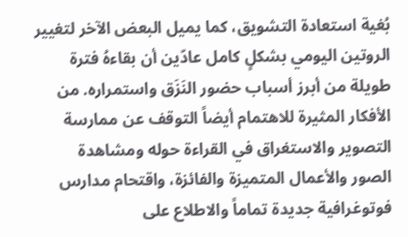بُغية استعادة التشويق، كما يميل البعض الآخر لتغيير الروتين اليومي بشكلٍ كامل عادّين أن بقاءهُ فترة طويلة من أبرز أسباب حضور النَزَق واستمراره. من الأفكار المثيرة للاهتمام أيضاً التوقف عن ممارسة التصوير والاستغراق في القراءة حوله ومشاهدة الصور والأعمال المتميزة والفائزة، واقتحام مدارس فوتوغرافية جديدة تماماً والاطلاع على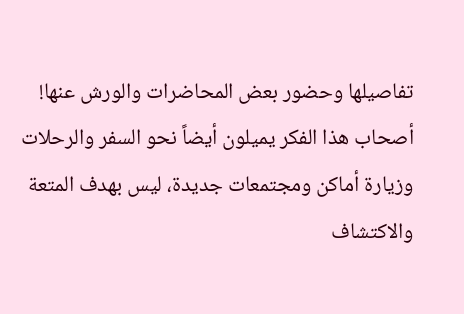تفاصيلها وحضور بعض المحاضرات والورش عنها! أصحاب هذا الفكر يميلون أيضاً نحو السفر والرحلات وزيارة أماكن ومجتمعات جديدة، ليس بهدف المتعة والاكتشاف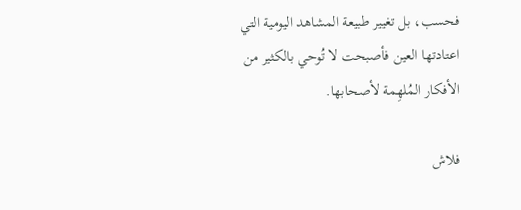فحسب، بل تغيير طبيعة المشاهد اليومية التي اعتادتها العين فأصبحت لا تُوحي بالكثير من الأفكار المُلهِمة لأصحابها.

فلاش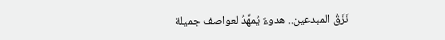نَزَقُ المبدعين.. هدوءٌ يُمهِّدُ لعواصف جميلة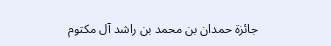جائزة حمدان بن محمد بن راشد آل مكتوم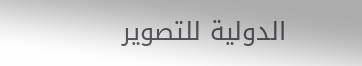الدولية للتصوير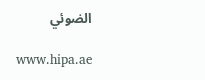الضوئي

www.hipa.ae